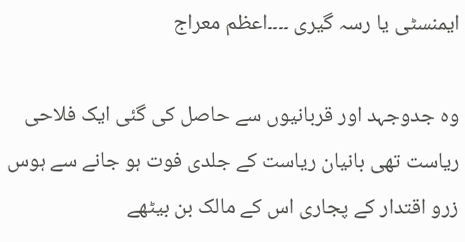ایمنسٹی یا رسہ گیری ۔۔۔۔اعظم معراج

وہ جدوجہد اور قربانیوں سے حاصل کی گئی ایک فلاحی ریاست تھی بانیان ریاست کے جلدی فوت ہو جانے سے ہوس زرو اقتدار کے پجاری اس کے مالک بن بیٹھے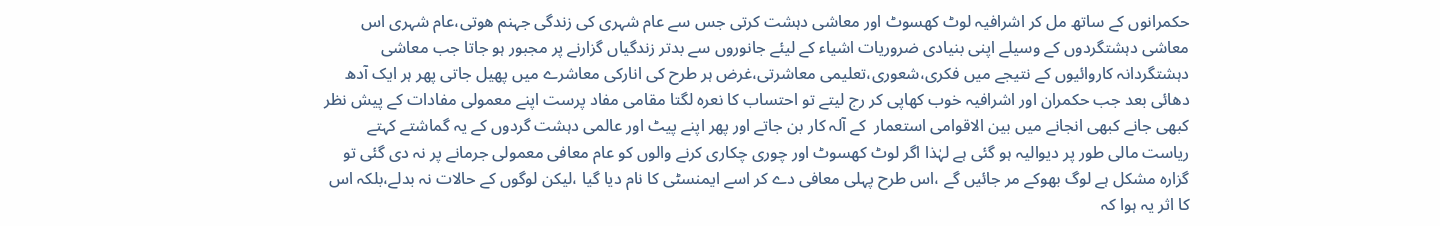حکمرانوں کے ساتھ مل کر اشرافیہ لوٹ کھسوٹ اور معاشی دہشت کرتی جس سے عام شہری کی زندگی جہنم ھوتی،عام شہری اس معاشی دہشتگردوں کے وسیلے اپنی بنیادی ضروریات اشیاء کے لیئے جانوروں سے بدتر زندگیاں گزارنے پر مجبور ہو جاتا جب معاشی دہشتگردانہ کاروائیوں کے نتیجے میں فکری،شعوری،تعلیمی معاشرتی،غرض ہر طرح کی انارکی معاشرے میں پھیل جاتی پھر ہر ایک آدھ دھائی بعد جب حکمران اور اشرافیہ خوب کھاپی کر رج لیتے تو احتساب کا نعرہ لگتا مقامی مفاد پرست اپنے معمولی مفادات کے پیش نظر کبھی جانے کبھی انجانے میں بین الاقوامی استعمار  کے آلہ کار بن جاتے اور پھر اپنے پیٹ اور عالمی دہشت گردوں کے یہ گماشتے کہتے ریاست مالی طور پر دیوالیہ ہو گئی ہے لہٰذا اگر لوٹ کھسوٹ اور چوری چکاری کرنے والوں کو عام معافی معمولی جرمانے پر نہ دی گئی تو گزارہ مشکل ہے لوگ بھوکے مر جائیں گے ،اس طرح پہلی معافی دے کر اسے ایمنسٹی کا نام دیا گیا ،لیکن لوگوں کے حالات نہ بدلے،بلکہ اس کا اثر یہ ہوا کہ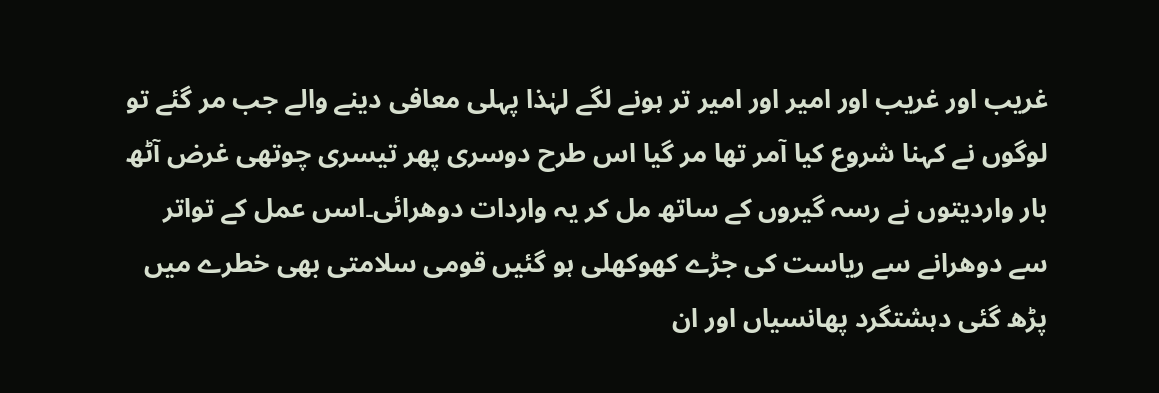غریب اور غریب اور امیر اور امیر تر ہونے لگے لہٰذا پہلی معافی دینے والے جب مر گئے تو لوگوں نے کہنا شروع کیا آمر تھا مر گیا اس طرح دوسری پھر تیسری چوتھی غرض آٹھ بار واردیتوں نے رسہ گیروں کے ساتھ مل کر یہ واردات دوھرائی۔اسں عمل کے تواتر سے دوھرانے سے ریاست کی جڑے کھوکھلی ہو گئیں قومی سلامتی بھی خطرے میں پڑھ گئی دہشتگرد پھانسیاں اور ان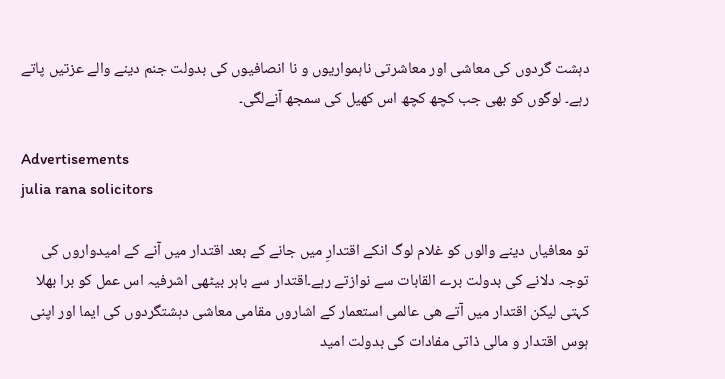دہشت گردوں کی معاشی اور معاشرتی ناہمواریوں و نا انصافیوں کی بدولت جنم دینے والے عزتیں پاتے رہے۔ لوگوں کو بھی جب کچھ کچھ اس کھیل کی سمجھ آنےلگی۔

Advertisements
julia rana solicitors

تو معافیاں دینے والوں کو غلام لوگ انکے اقتدارِ میں جانے کے بعد اقتدار میں آنے کے امیدواروں کی توجہ دلانے کی بدولت برے القابات سے نوازتے رہے۔اقتدار سے باہر بیٹھی اشرفیہ اس عمل کو برا بھلا کہتی لیکن اقتدار میں آتے ھی عالمی استعمار کے اشاروں مقامی معاشی دہشتگردوں کی ایما اور اپنی ہوس اقتدار و مالی ذاتی مفادات کی بدولت امید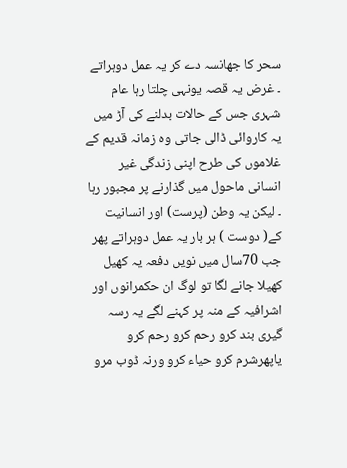سحر کا جھانسہ دے کر یہ عمل دوہراتے ۔ غرض یہ قصہ یونہی چلتا رہا عام شہری جس کے حالات بدلنے کی آڑ میں یہ کاروائی ڈالی جاتی وہ زمانہ قدیم کے غلاموں کی طرح اپنی زندگی غیر انسانی ماحول میں گذارنے پر مجبور رہا ۔ لیکن یہ وطن (پرست) اور انسانیت کے( دوست ) ہر بار یہ عمل دوہراتے پھر جب 70سال میں نویں دفعہ یہ کھیل کھیلا جانے لگا تو لوگ ان حکمرانوں اور اشرافیہ کے منہ پر کہنے لگے یہ رسہ گیری بند کرو رحم کرو رحم کرو یاپھرشرم کرو حیاء کرو ورنہ ڈوب مرو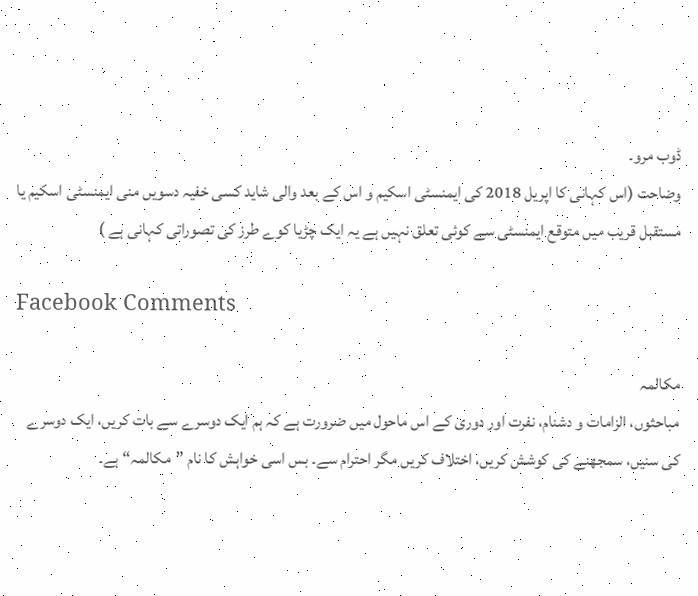ڈوب مرو۔
وضاحت (اس کہانی کا اپریل 2018 کی ایمنسٹی اسکیم و اس کے بعد والی شاید کسی خفیہ دسویں منی ایمنسٹی اسکیم یا مستقبل قریب میں متوقع ایمنسٹی سے کوئی تعلق نہیں ہے یہ ایک چڑیا کوے طرز کی تصوراتی کہانی ہے )

Facebook Comments

مکالمہ
مباحثوں، الزامات و دشنام، نفرت اور دوری کے اس ماحول میں ضرورت ہے کہ ہم ایک دوسرے سے بات کریں، ایک دوسرے کی سنیں، سمجھنے کی کوشش کریں، اختلاف کریں مگر احترام سے۔ بس اسی خواہش کا نام ”مکالمہ“ ہے۔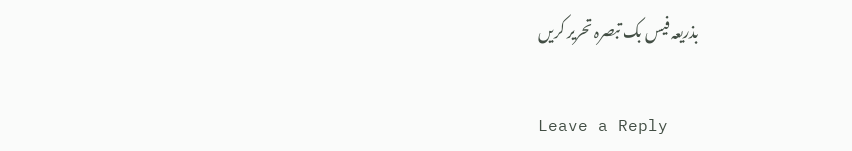بذریعہ فیس بک تبصرہ تحریر کریں

Leave a Reply